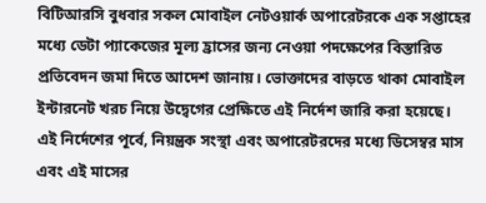বিটিআরসি বুধবার সকল মোবাইল নেটওয়ার্ক অপারেটরকে এক সপ্তাহের মধ্যে ডেটা প্যাকেজের মূল্য হ্রাসের জন্য নেওয়া পদক্ষেপের বিস্তারিত প্রতিবেদন জমা দিতে আদেশ জানায়। ভোক্তাদের বাড়তে থাকা মোবাইল ইন্টারনেট খরচ নিয়ে উদ্বেগের প্রেক্ষিতে এই নির্দেশ জারি করা হয়েছে।
এই নির্দেশের পূর্বে, নিয়ন্ত্রক সংস্থা এবং অপারেটরদের মধ্যে ডিসেম্বর মাস এবং এই মাসের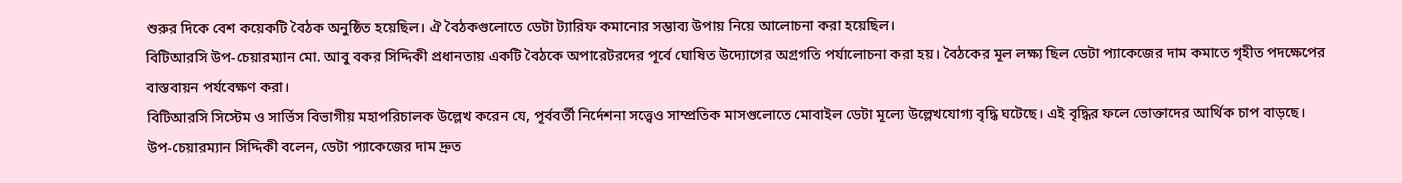শুরুর দিকে বেশ কয়েকটি বৈঠক অনুষ্ঠিত হয়েছিল। ঐ বৈঠকগুলোতে ডেটা ট্যারিফ কমানোর সম্ভাব্য উপায় নিয়ে আলোচনা করা হয়েছিল।
বিটিআরসি উপ-চেয়ারম্যান মো. আবু বকর সিদ্দিকী প্রধানতায় একটি বৈঠকে অপারেটরদের পূর্বে ঘোষিত উদ্যোগের অগ্রগতি পর্যালোচনা করা হয়। বৈঠকের মূল লক্ষ্য ছিল ডেটা প্যাকেজের দাম কমাতে গৃহীত পদক্ষেপের বাস্তবায়ন পর্যবেক্ষণ করা।
বিটিআরসি সিস্টেম ও সার্ভিস বিভাগীয় মহাপরিচালক উল্লেখ করেন যে, পূর্ববর্তী নির্দেশনা সত্ত্বেও সাম্প্রতিক মাসগুলোতে মোবাইল ডেটা মূল্যে উল্লেখযোগ্য বৃদ্ধি ঘটেছে। এই বৃদ্ধির ফলে ভোক্তাদের আর্থিক চাপ বাড়ছে।
উপ-চেয়ারম্যান সিদ্দিকী বলেন, ডেটা প্যাকেজের দাম দ্রুত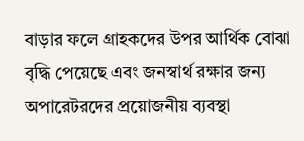বাড়ার ফলে গ্রাহকদের উপর আর্থিক বোঝা বৃদ্ধি পেয়েছে এবং জনস্বার্থ রক্ষার জন্য অপারেটরদের প্রয়োজনীয় ব্যবস্থা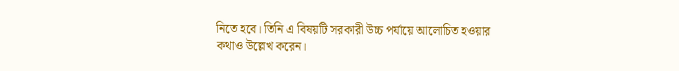নিতে হবে। তিনি এ বিষয়টি সরকারী উচ্চ পর্যায়ে আলোচিত হওয়ার কথাও উল্লেখ করেন।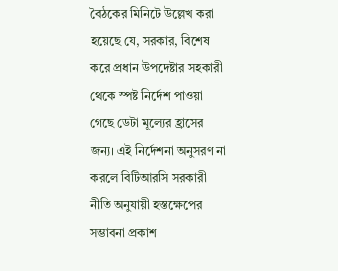বৈঠকের মিনিটে উল্লেখ করা হয়েছে যে, সরকার, বিশেষ করে প্রধান উপদেষ্টার সহকারী থেকে স্পষ্ট নির্দেশ পাওয়া গেছে ডেটা মূল্যের হ্রাসের জন্য। এই নির্দেশনা অনুসরণ না করলে বিটিআরসি সরকারী নীতি অনুযায়ী হস্তক্ষেপের সম্ভাবনা প্রকাশ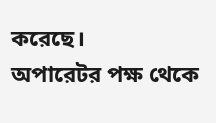করেছে।
অপারেটর পক্ষ থেকে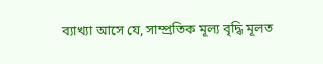ব্যাখ্যা আসে যে, সাম্প্রতিক মূল্য বৃদ্ধি মূলত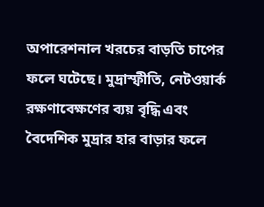অপারেশনাল খরচের বাড়তি চাপের ফলে ঘটেছে। মুদ্রাস্ফীতি, নেটওয়ার্ক রক্ষণাবেক্ষণের ব্যয় বৃদ্ধি এবং বৈদেশিক মুদ্রার হার বাড়ার ফলে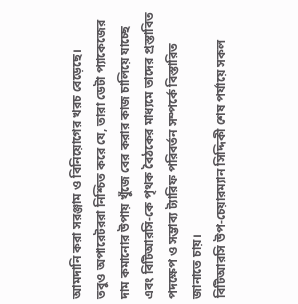আমদানি করা সরঞ্জাম ও বিনিয়োগের খরচ বেড়েছে।
তবুও অপারেটররা নিশ্চিত করে যে, তারা ডেটা প্যাকেজের দাম কমানোর উপায় খুঁজে বের করার কাজ চালিয়ে যাচ্ছে এবং বিটিআরসি-কে পৃথক বৈঠকের মাধ্যমে তাদের প্রস্তাবিত পদক্ষেপ ও সম্ভাব্য ট্যারিফ পরিবর্তন সম্পর্কে বিস্তারিত জানাতে চায়।
বিটিআরসি উপ-চেয়ারম্যান সিদ্দিকী শেষ পর্যায়ে সকল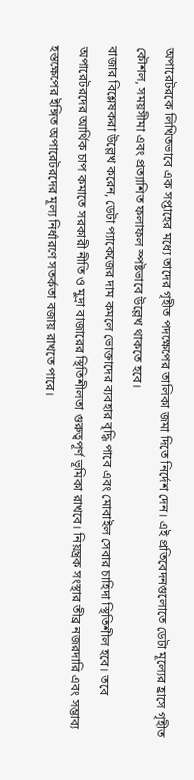অপারেটরকে লিখিতভাবে এক সপ্তাহের মধ্যে তাদের গৃহীত পদক্ষেপের তালিকা জমা দিতে নির্দেশ দেন। এই প্রতিবেদনগুলোতে ডেটা মূল্যের হ্রাসে গৃহীত কৌশল, সময়সীমা এবং প্রত্যাশিত ফলাফল স্পষ্টভাবে উল্লেখ থাকতে হবে।
বাজার বিশ্লেষকরা উল্লেখ করেন, ডেটা প্যাকেজের দাম কমলে ভোক্তাদের ব্যবহার বৃদ্ধি পাবে এবং মোবাইল সেবার চাহিদা স্থিতিশীল হবে। তবে অপারেটরদের আর্থিক চাপ কমাতে সরকারী নীতি ও মুদ্রা বাজারের স্থিতিশীলতা গুরুত্বপূর্ণ ভূমিকা রাখবে। নিয়ন্ত্রক সংস্থার তীব্র নজরদারি এবং সম্ভাব্য হস্তক্ষেপের ইঙ্গিত অপারেটরদের মূল্য নির্ধারণে সতর্কতা বজায় রাখতে পারে।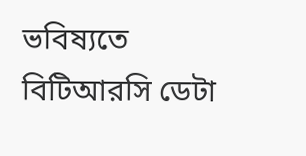ভবিষ্যতে বিটিআরসি ডেটা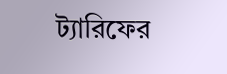ট্যারিফের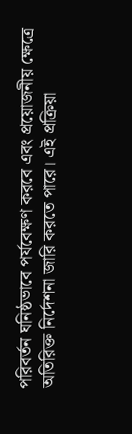পরিবর্তন ঘনিষ্ঠভাবে পর্যবেক্ষণ করবে এবং প্রয়োজনীয় ক্ষেত্রে অতিরিক্ত নির্দেশনা জারি করতে পারে। এই প্রক্রিয়া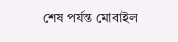শেষ পর্যন্ত মোবাইল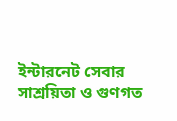ইন্টারনেট সেবার সাশ্রয়িতা ও গুণগত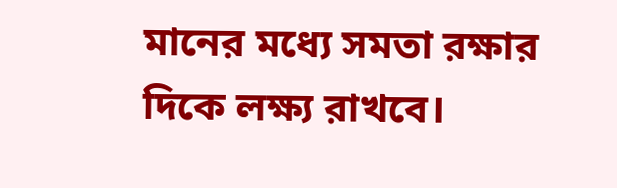মানের মধ্যে সমতা রক্ষার দিকে লক্ষ্য রাখবে।